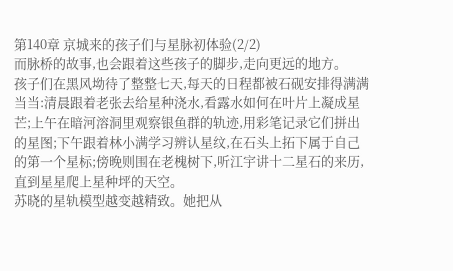第140章 京城来的孩子们与星脉初体验(2/2)
而脉桥的故事,也会跟着这些孩子的脚步,走向更远的地方。
孩子们在黑风坳待了整整七天,每天的日程都被石砚安排得满满当当:清晨跟着老张去给星种浇水,看露水如何在叶片上凝成星芒;上午在暗河溶洞里观察银鱼群的轨迹,用彩笔记录它们拼出的星图;下午跟着林小满学习辨认星纹,在石头上拓下属于自己的第一个星标;傍晚则围在老槐树下,听江宇讲十二星石的来历,直到星星爬上星种坪的天空。
苏晓的星轨模型越变越精致。她把从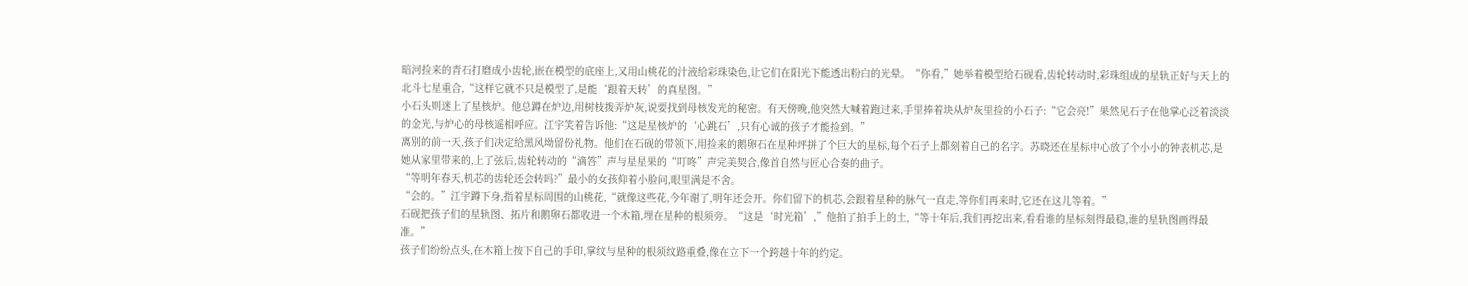暗河捡来的青石打磨成小齿轮,嵌在模型的底座上,又用山桃花的汁液给彩珠染色,让它们在阳光下能透出粉白的光晕。“你看,”她举着模型给石砚看,齿轮转动时,彩珠组成的星轨正好与天上的北斗七星重合,“这样它就不只是模型了,是能‘跟着天转’的真星图。”
小石头则迷上了星核炉。他总蹲在炉边,用树枝拨弄炉灰,说要找到母核发光的秘密。有天傍晚,他突然大喊着跑过来,手里捧着块从炉灰里捡的小石子:“它会亮!”果然见石子在他掌心泛着淡淡的金光,与炉心的母核遥相呼应。江宇笑着告诉他:“这是星核炉的‘心跳石’,只有心诚的孩子才能捡到。”
离别的前一天,孩子们决定给黑风坳留份礼物。他们在石砚的带领下,用捡来的鹅卵石在星种坪拼了个巨大的星标,每个石子上都刻着自己的名字。苏晓还在星标中心放了个小小的钟表机芯,是她从家里带来的,上了弦后,齿轮转动的“滴答”声与星星果的“叮咚”声完美契合,像首自然与匠心合奏的曲子。
“等明年春天,机芯的齿轮还会转吗?”最小的女孩仰着小脸问,眼里满是不舍。
“会的。”江宇蹲下身,指着星标周围的山桃花,“就像这些花,今年谢了,明年还会开。你们留下的机芯,会跟着星种的脉气一直走,等你们再来时,它还在这儿等着。”
石砚把孩子们的星轨图、拓片和鹅卵石都收进一个木箱,埋在星种的根须旁。“这是‘时光箱’,”他拍了拍手上的土,“等十年后,我们再挖出来,看看谁的星标刻得最稳,谁的星轨图画得最准。”
孩子们纷纷点头,在木箱上按下自己的手印,掌纹与星种的根须纹路重叠,像在立下一个跨越十年的约定。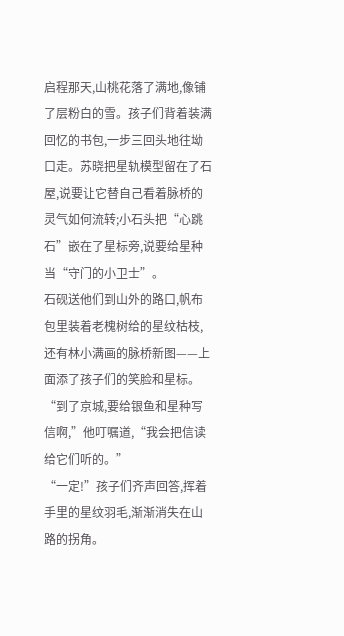启程那天,山桃花落了满地,像铺了层粉白的雪。孩子们背着装满回忆的书包,一步三回头地往坳口走。苏晓把星轨模型留在了石屋,说要让它替自己看着脉桥的灵气如何流转;小石头把“心跳石”嵌在了星标旁,说要给星种当“守门的小卫士”。
石砚送他们到山外的路口,帆布包里装着老槐树给的星纹枯枝,还有林小满画的脉桥新图——上面添了孩子们的笑脸和星标。“到了京城,要给银鱼和星种写信啊,”他叮嘱道,“我会把信读给它们听的。”
“一定!”孩子们齐声回答,挥着手里的星纹羽毛,渐渐消失在山路的拐角。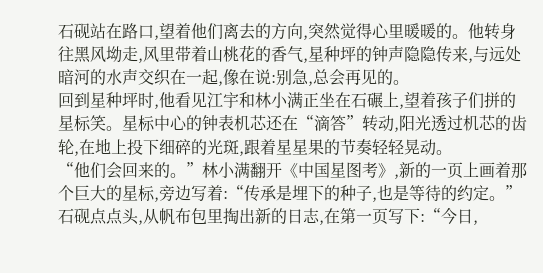石砚站在路口,望着他们离去的方向,突然觉得心里暖暖的。他转身往黑风坳走,风里带着山桃花的香气,星种坪的钟声隐隐传来,与远处暗河的水声交织在一起,像在说:别急,总会再见的。
回到星种坪时,他看见江宇和林小满正坐在石碾上,望着孩子们拼的星标笑。星标中心的钟表机芯还在“滴答”转动,阳光透过机芯的齿轮,在地上投下细碎的光斑,跟着星星果的节奏轻轻晃动。
“他们会回来的。”林小满翻开《中国星图考》,新的一页上画着那个巨大的星标,旁边写着:“传承是埋下的种子,也是等待的约定。”
石砚点点头,从帆布包里掏出新的日志,在第一页写下:“今日,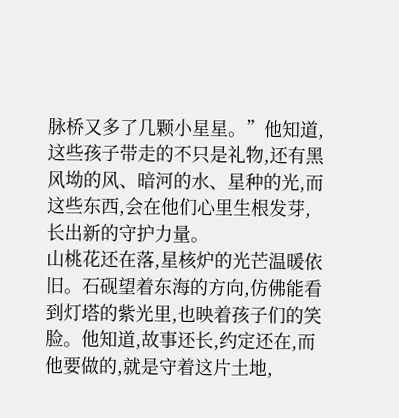脉桥又多了几颗小星星。”他知道,这些孩子带走的不只是礼物,还有黑风坳的风、暗河的水、星种的光,而这些东西,会在他们心里生根发芽,长出新的守护力量。
山桃花还在落,星核炉的光芒温暖依旧。石砚望着东海的方向,仿佛能看到灯塔的紫光里,也映着孩子们的笑脸。他知道,故事还长,约定还在,而他要做的,就是守着这片土地,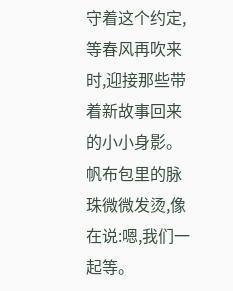守着这个约定,等春风再吹来时,迎接那些带着新故事回来的小小身影。
帆布包里的脉珠微微发烫,像在说:嗯,我们一起等。